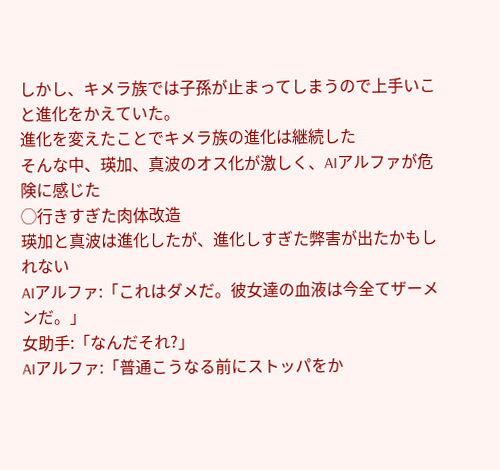しかし、キメラ族では子孫が止まってしまうので上手いこと進化をかえていた。
進化を変えたことでキメラ族の進化は継続した
そんな中、瑛加、真波のオス化が激しく、AIアルファが危険に感じた
◯行きすぎた肉体改造
瑛加と真波は進化したが、進化しすぎた弊害が出たかもしれない
AIアルファ:「これはダメだ。彼女達の血液は今全てザーメンだ。」
女助手:「なんだそれ?」
AIアルファ:「普通こうなる前にストッパをか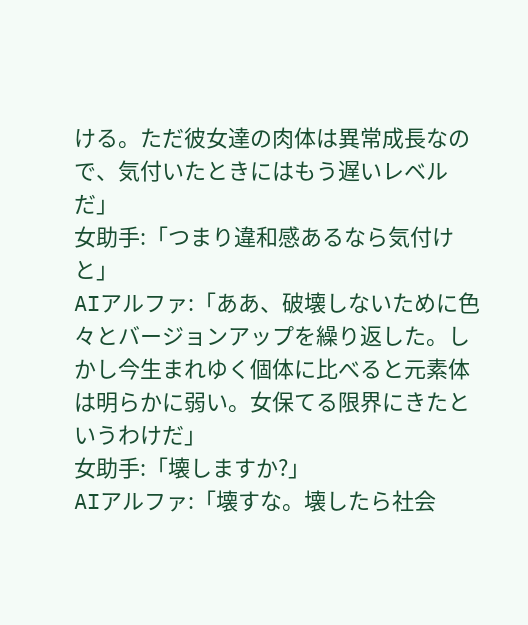ける。ただ彼女達の肉体は異常成長なので、気付いたときにはもう遅いレベルだ」
女助手:「つまり違和感あるなら気付けと」
AIアルファ:「ああ、破壊しないために色々とバージョンアップを繰り返した。しかし今生まれゆく個体に比べると元素体は明らかに弱い。女保てる限界にきたというわけだ」
女助手:「壊しますか?」
AIアルファ:「壊すな。壊したら社会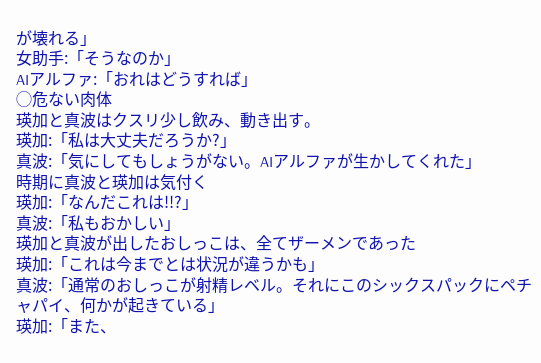が壊れる」
女助手:「そうなのか」
AIアルファ:「おれはどうすれば」
◯危ない肉体
瑛加と真波はクスリ少し飲み、動き出す。
瑛加:「私は大丈夫だろうか?」
真波:「気にしてもしょうがない。AIアルファが生かしてくれた」
時期に真波と瑛加は気付く
瑛加:「なんだこれは!!?」
真波:「私もおかしい」
瑛加と真波が出したおしっこは、全てザーメンであった
瑛加:「これは今までとは状況が違うかも」
真波:「通常のおしっこが射精レベル。それにこのシックスパックにペチャパイ、何かが起きている」
瑛加:「また、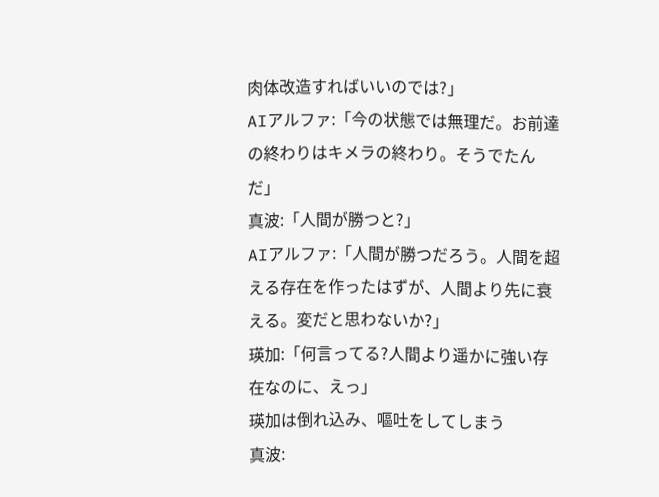肉体改造すればいいのでは?」
AIアルファ:「今の状態では無理だ。お前達の終わりはキメラの終わり。そうでたんだ」
真波:「人間が勝つと?」
AIアルファ:「人間が勝つだろう。人間を超える存在を作ったはずが、人間より先に衰える。変だと思わないか?」
瑛加:「何言ってる?人間より遥かに強い存在なのに、えっ」
瑛加は倒れ込み、嘔吐をしてしまう
真波: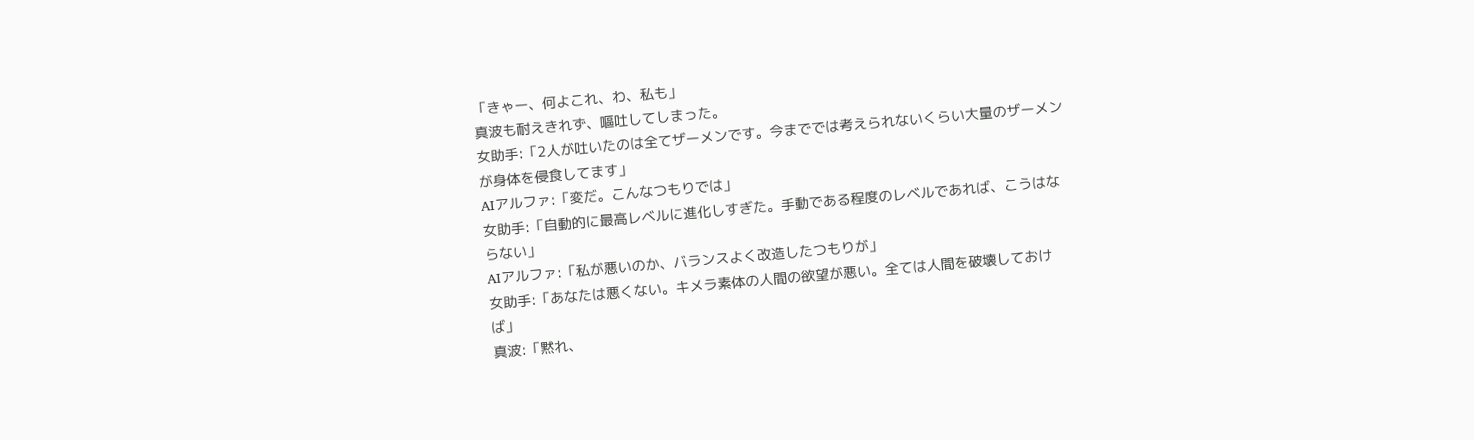「きゃー、何よこれ、わ、私も」
真波も耐えきれず、嘔吐してしまった。
女助手:「2人が吐いたのは全てザーメンです。今まででは考えられないくらい大量のザーメンが身体を侵食してます」
AIアルファ:「変だ。こんなつもりでは」
女助手:「自動的に最高レベルに進化しすぎた。手動である程度のレベルであれば、こうはならない」
AIアルファ:「私が悪いのか、バランスよく改造したつもりが」
女助手:「あなたは悪くない。キメラ素体の人間の欲望が悪い。全ては人間を破壊しておけば」
真波:「黙れ、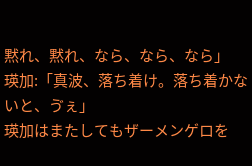黙れ、黙れ、なら、なら、なら」
瑛加:「真波、落ち着け。落ち着かないと、ゔぇ」
瑛加はまたしてもザーメンゲロを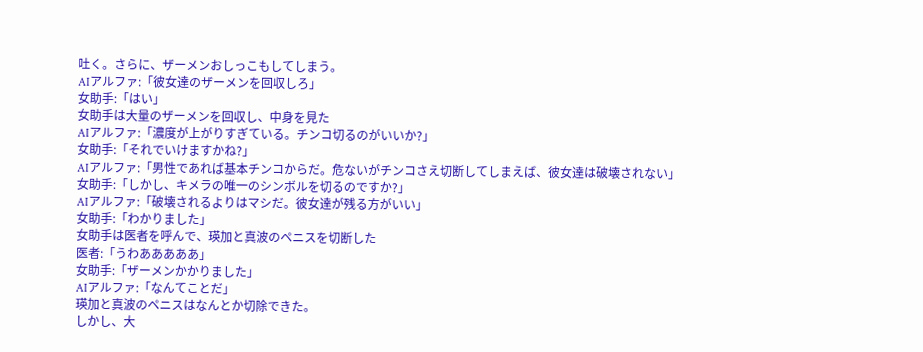吐く。さらに、ザーメンおしっこもしてしまう。
AIアルファ:「彼女達のザーメンを回収しろ」
女助手:「はい」
女助手は大量のザーメンを回収し、中身を見た
AIアルファ:「濃度が上がりすぎている。チンコ切るのがいいか?」
女助手:「それでいけますかね?」
AIアルファ:「男性であれば基本チンコからだ。危ないがチンコさえ切断してしまえば、彼女達は破壊されない」
女助手:「しかし、キメラの唯一のシンボルを切るのですか?」
AIアルファ:「破壊されるよりはマシだ。彼女達が残る方がいい」
女助手:「わかりました」
女助手は医者を呼んで、瑛加と真波のペニスを切断した
医者:「うわあああああ」
女助手:「ザーメンかかりました」
AIアルファ:「なんてことだ」
瑛加と真波のペニスはなんとか切除できた。
しかし、大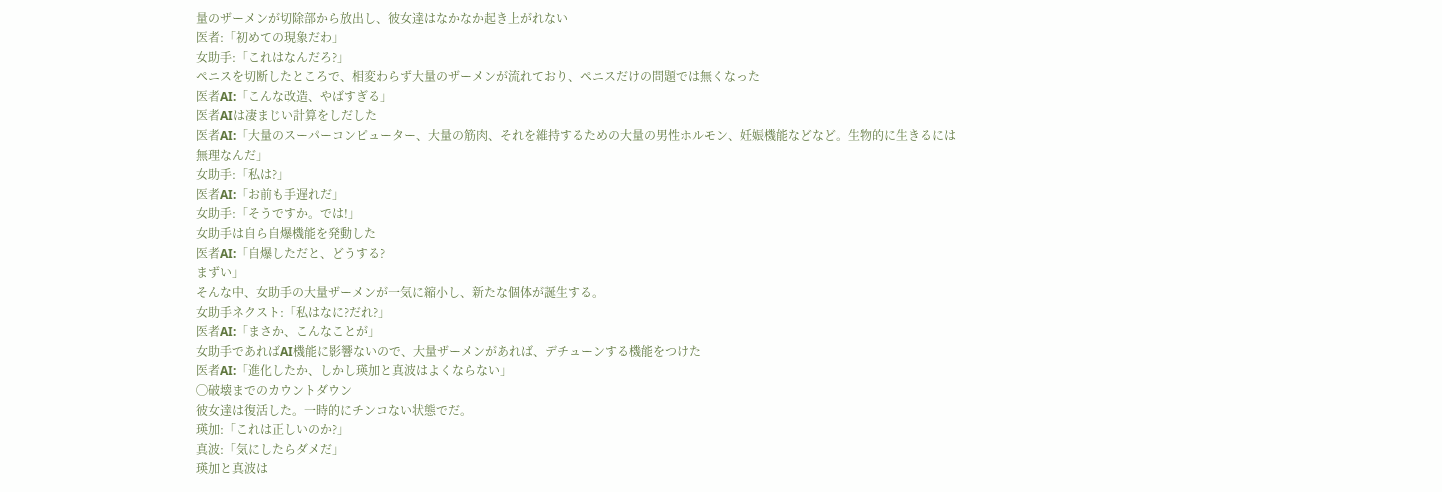量のザーメンが切除部から放出し、彼女達はなかなか起き上がれない
医者:「初めての現象だわ」
女助手:「これはなんだろ?」
ペニスを切断したところで、相変わらず大量のザーメンが流れており、ペニスだけの問題では無くなった
医者AI:「こんな改造、やばすぎる」
医者AIは凄まじい計算をしだした
医者AI:「大量のスーパーコンピューター、大量の筋肉、それを維持するための大量の男性ホルモン、妊娠機能などなど。生物的に生きるには無理なんだ」
女助手:「私は?」
医者AI:「お前も手遅れだ」
女助手:「そうですか。では!」
女助手は自ら自爆機能を発動した
医者AI:「自爆しただと、どうする?
まずい」
そんな中、女助手の大量ザーメンが一気に縮小し、新たな個体が誕生する。
女助手ネクスト:「私はなに?だれ?」
医者AI:「まさか、こんなことが」
女助手であればAI機能に影響ないので、大量ザーメンがあれば、デチューンする機能をつけた
医者AI:「進化したか、しかし瑛加と真波はよくならない」
◯破壊までのカウントダウン
彼女達は復活した。一時的にチンコない状態でだ。
瑛加:「これは正しいのか?」
真波:「気にしたらダメだ」
瑛加と真波は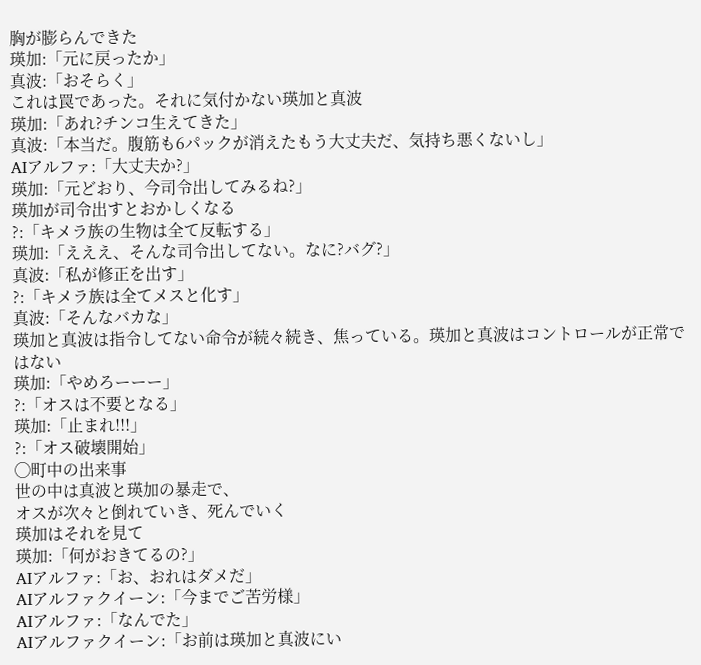胸が膨らんできた
瑛加:「元に戻ったか」
真波:「おそらく」
これは罠であった。それに気付かない瑛加と真波
瑛加:「あれ?チンコ生えてきた」
真波:「本当だ。腹筋も6パックが消えたもう大丈夫だ、気持ち悪くないし」
AIアルファ:「大丈夫か?」
瑛加:「元どおり、今司令出してみるね?」
瑛加が司令出すとおかしくなる
?:「キメラ族の生物は全て反転する」
瑛加:「えええ、そんな司令出してない。なに?バグ?」
真波:「私が修正を出す」
?:「キメラ族は全てメスと化す」
真波:「そんなバカな」
瑛加と真波は指令してない命令が続々続き、焦っている。瑛加と真波はコントロールが正常ではない
瑛加:「やめろーーー」
?:「オスは不要となる」
瑛加:「止まれ!!!」
?:「オス破壊開始」
◯町中の出来事
世の中は真波と瑛加の暴走で、
オスが次々と倒れていき、死んでいく
瑛加はそれを見て
瑛加:「何がおきてるの?」
AIアルファ:「お、おれはダメだ」
AIアルファクイーン:「今までご苦労様」
AIアルファ:「なんでた」
AIアルファクイーン:「お前は瑛加と真波にい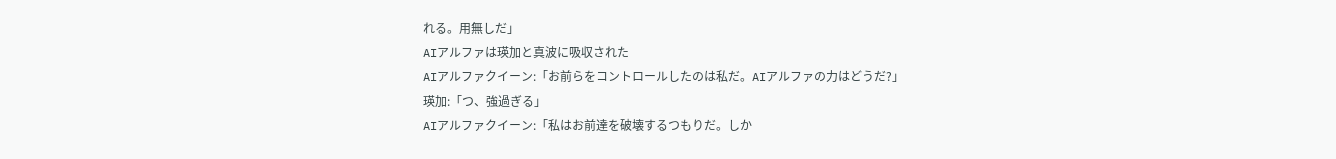れる。用無しだ」
AIアルファは瑛加と真波に吸収された
AIアルファクイーン:「お前らをコントロールしたのは私だ。AIアルファの力はどうだ?」
瑛加:「つ、強過ぎる」
AIアルファクイーン:「私はお前達を破壊するつもりだ。しか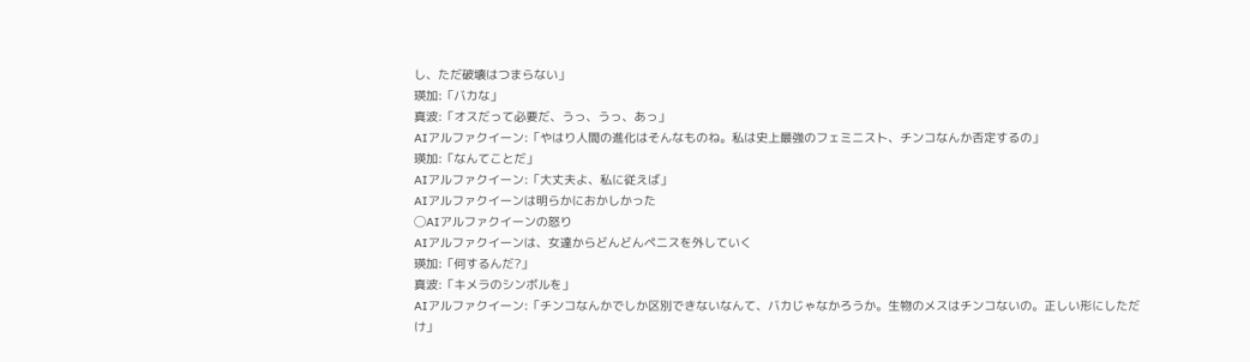し、ただ破壊はつまらない」
瑛加:「バカな」
真波:「オスだって必要だ、うっ、うっ、あっ」
AIアルファクイーン:「やはり人間の進化はそんなものね。私は史上最強のフェミニスト、チンコなんか否定するの」
瑛加:「なんてことだ」
AIアルファクイーン:「大丈夫よ、私に従えば」
AIアルファクイーンは明らかにおかしかった
◯AIアルファクイーンの怒り
AIアルファクイーンは、女達からどんどんペニスを外していく
瑛加:「何するんだ?」
真波:「キメラのシンボルを」
AIアルファクイーン:「チンコなんかでしか区別できないなんて、バカじゃなかろうか。生物のメスはチンコないの。正しい形にしただけ」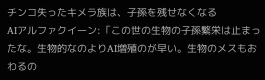チンコ失ったキメラ族は、子孫を残せなくなる
AIアルファクイーン:「この世の生物の子孫繁栄は止まったな。生物的なのよりAI増殖のが早い。生物のメスもおわるの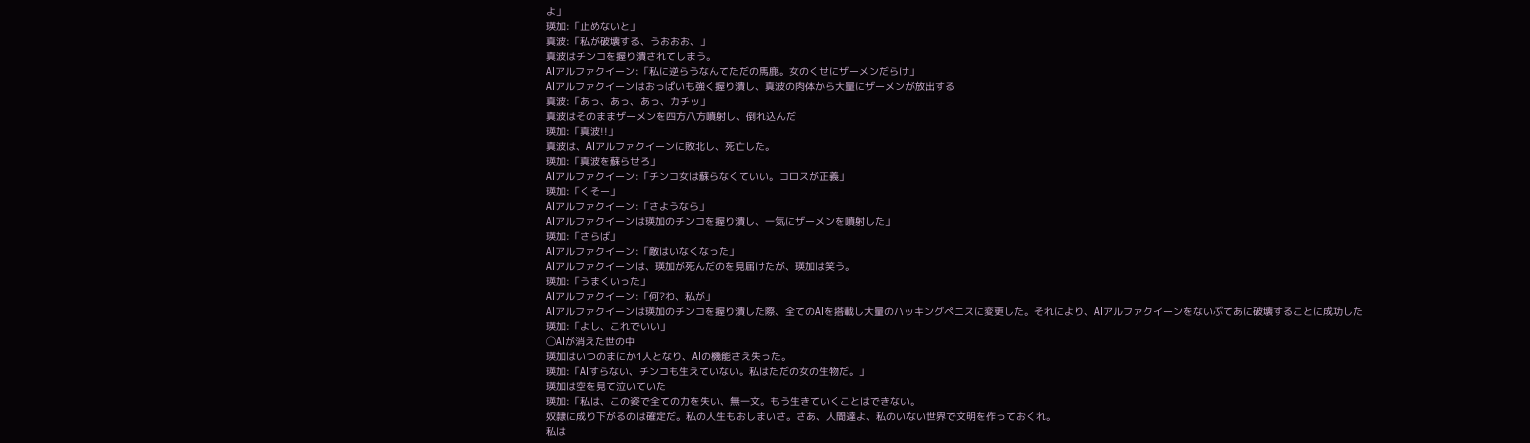よ」
瑛加:「止めないと」
真波:「私が破壊する、うおおお、」
真波はチンコを握り潰されてしまう。
AIアルファクイーン:「私に逆らうなんてただの馬鹿。女のくせにザーメンだらけ」
AIアルファクイーンはおっぱいも強く握り潰し、真波の肉体から大量にザーメンが放出する
真波:「あっ、あっ、あっ、カチッ」
真波はそのままザーメンを四方八方噴射し、倒れ込んだ
瑛加:「真波!!」
真波は、AIアルファクイーンに敗北し、死亡した。
瑛加:「真波を蘇らせろ」
AIアルファクイーン:「チンコ女は蘇らなくていい。コロスが正義」
瑛加:「くそー」
AIアルファクイーン:「さようなら」
AIアルファクイーンは瑛加のチンコを握り潰し、一気にザーメンを噴射した」
瑛加:「さらば」
AIアルファクイーン:「敵はいなくなった」
AIアルファクイーンは、瑛加が死んだのを見届けたが、瑛加は笑う。
瑛加:「うまくいった」
AIアルファクイーン:「何?わ、私が」
AIアルファクイーンは瑛加のチンコを握り潰した際、全てのAIを搭載し大量のハッキングペニスに変更した。それにより、AIアルファクイーンをないぶてあに破壊することに成功した
瑛加:「よし、これでいい」
◯AIが消えた世の中
瑛加はいつのまにか1人となり、AIの機能さえ失った。
瑛加:「AIすらない、チンコも生えていない。私はただの女の生物だ。」
瑛加は空を見て泣いていた
瑛加:「私は、この姿で全ての力を失い、無一文。もう生きていくことはできない。
奴隷に成り下がるのは確定だ。私の人生もおしまいさ。さあ、人間達よ、私のいない世界で文明を作っておくれ。
私は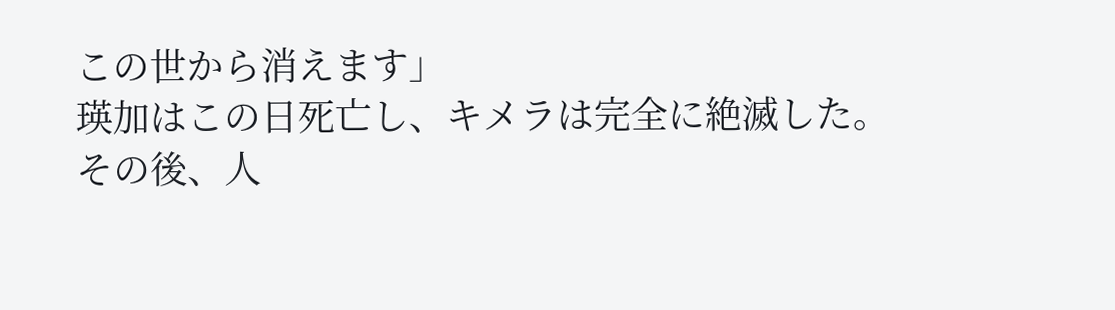この世から消えます」
瑛加はこの日死亡し、キメラは完全に絶滅した。
その後、人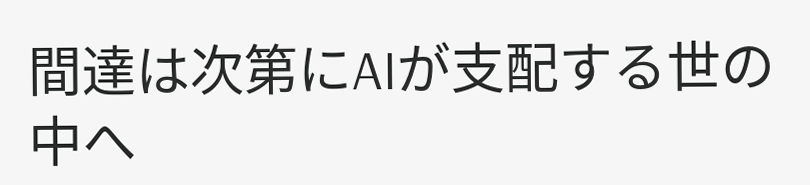間達は次第にAIが支配する世の中へ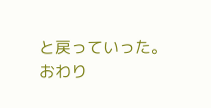と戻っていった。
おわり